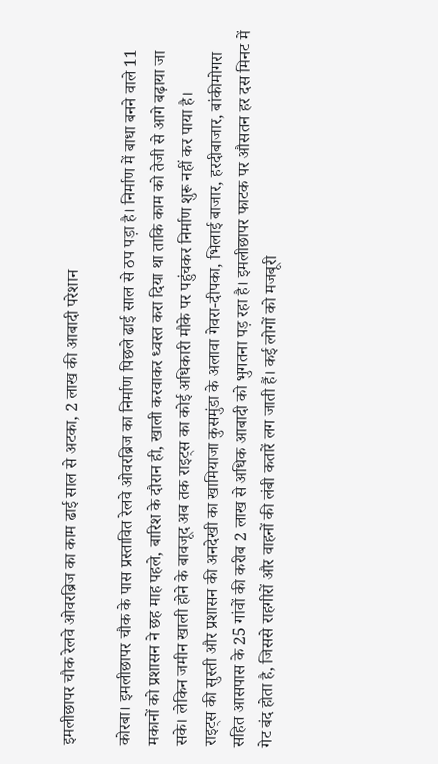इमलीछापर चौक रेलवे ओवरब्रिज का काम ढाई साल से अटका, 2 लाख की आबादी परेशान

कोरबा। इमलीछापर चौक के पास प्रस्तावित रेलवे ओवरब्रिज का निर्माण पिछले ढाई साल से ठप पड़ा है। निर्माण में बाधा बनने वाले 11 मकानों को प्रशासन ने छह माह पहले, बारिश के दौरान ही, खाली करवाकर ध्वस्त करा दिया था ताकि काम को तेजी से आगे बढ़ाया जा सके। लेकिन जमीन खाली होने के बावजूद अब तक राइट्स का कोई अधिकारी मौके पर पहुंचकर निर्माण शुरू नहीं कर पाया है।
राइट्स की सुस्ती और प्रशासन की अनदेखी का खामियाजा कुसमुंडा के अलावा गेवरा-दीपका, भिलाई बाजार, हरदीबाजार, बांकीमोगरा सहित आसपास के 25 गांवों की करीब 2 लाख से अधिक आबादी को भुगतना पड़ रहा है। इमलीछापर फाटक पर औसतन हर दस मिनट में गेट बंद होता है, जिससे राहगीरों और वाहनों की लंबी कतारें लग जाती हैं। कई लोगों को मजबूरी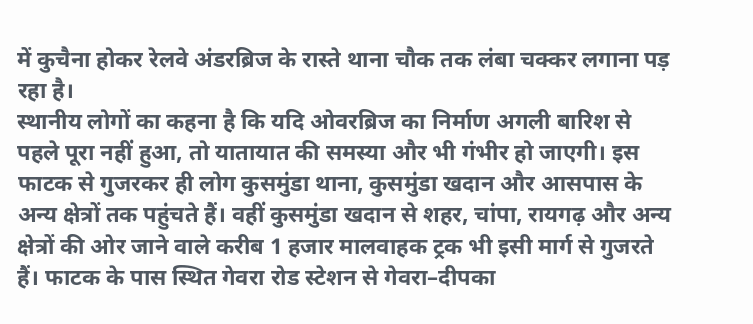में कुचैना होकर रेलवे अंडरब्रिज के रास्ते थाना चौक तक लंबा चक्कर लगाना पड़ रहा है।
स्थानीय लोगों का कहना है कि यदि ओवरब्रिज का निर्माण अगली बारिश से पहले पूरा नहीं हुआ, तो यातायात की समस्या और भी गंभीर हो जाएगी। इस फाटक से गुजरकर ही लोग कुसमुंडा थाना, कुसमुंडा खदान और आसपास के अन्य क्षेत्रों तक पहुंचते हैं। वहीं कुसमुंडा खदान से शहर, चांपा, रायगढ़ और अन्य क्षेत्रों की ओर जाने वाले करीब 1 हजार मालवाहक ट्रक भी इसी मार्ग से गुजरते हैं। फाटक के पास स्थित गेवरा रोड स्टेशन से गेवरा–दीपका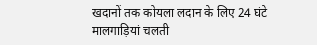खदानों तक कोयला लदान के लिए 24 घंटे मालगाड़ियां चलती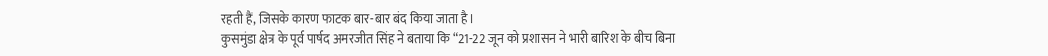रहती हैं, जिसके कारण फाटक बार-बार बंद किया जाता है।
कुसमुंडा क्षेत्र के पूर्व पार्षद अमरजीत सिंह ने बताया कि “21-22 जून को प्रशासन ने भारी बारिश के बीच बिना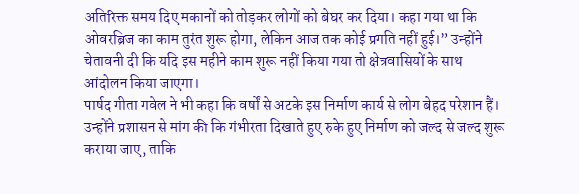अतिरिक्त समय दिए मकानों को तोड़कर लोगों को बेघर कर दिया। कहा गया था कि ओवरब्रिज का काम तुरंत शुरू होगा, लेकिन आज तक कोई प्रगति नहीं हुई।” उन्होंने चेतावनी दी कि यदि इस महीने काम शुरू नहीं किया गया तो क्षेत्रवासियों के साथ आंदोलन किया जाएगा।
पार्षद गीता गवेल ने भी कहा कि वर्षों से अटके इस निर्माण कार्य से लोग बेहद परेशान हैं। उन्होंने प्रशासन से मांग की कि गंभीरता दिखाते हुए रुके हुए निर्माण को जल्द से जल्द शुरू कराया जाए, ताकि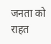जनता को राहत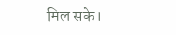मिल सके।